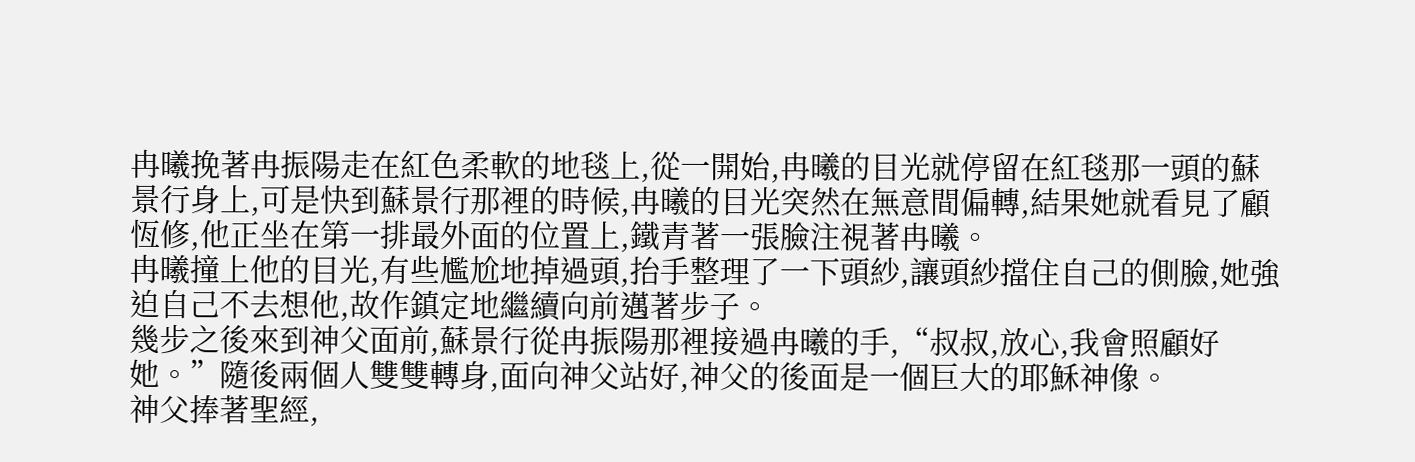冉曦挽著冉振陽走在紅色柔軟的地毯上,從一開始,冉曦的目光就停留在紅毯那一頭的蘇景行身上,可是快到蘇景行那裡的時候,冉曦的目光突然在無意間偏轉,結果她就看見了顧恆修,他正坐在第一排最外面的位置上,鐵青著一張臉注視著冉曦。
冉曦撞上他的目光,有些尷尬地掉過頭,抬手整理了一下頭紗,讓頭紗擋住自己的側臉,她強迫自己不去想他,故作鎮定地繼續向前邁著步子。
幾步之後來到神父面前,蘇景行從冉振陽那裡接過冉曦的手,“叔叔,放心,我會照顧好她。”隨後兩個人雙雙轉身,面向神父站好,神父的後面是一個巨大的耶穌神像。
神父捧著聖經,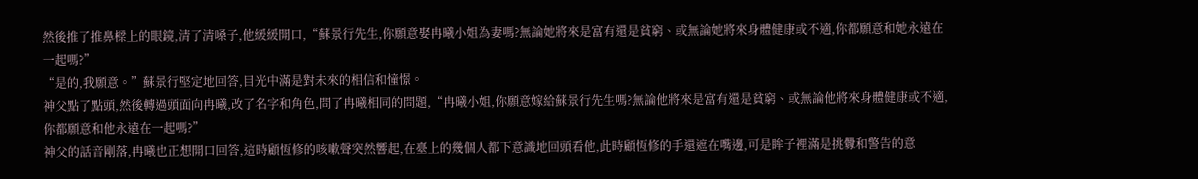然後推了推鼻樑上的眼鏡,清了清嗓子,他緩緩開口,“蘇景行先生,你願意娶冉曦小姐為妻嗎?無論她將來是富有還是貧窮、或無論她將來身體健康或不適,你都願意和她永遠在一起嗎?”
“是的,我願意。”蘇景行堅定地回答,目光中滿是對未來的相信和憧憬。
神父點了點頭,然後轉過頭面向冉曦,改了名字和角色,問了冉曦相同的問題,“冉曦小姐,你願意嫁給蘇景行先生嗎?無論他將來是富有還是貧窮、或無論他將來身體健康或不適,你都願意和他永遠在一起嗎?”
神父的話音剛落,冉曦也正想開口回答,這時顧恆修的咳嗽聲突然響起,在臺上的幾個人都下意識地回頭看他,此時顧恆修的手還遮在嘴邊,可是眸子裡滿是挑釁和警告的意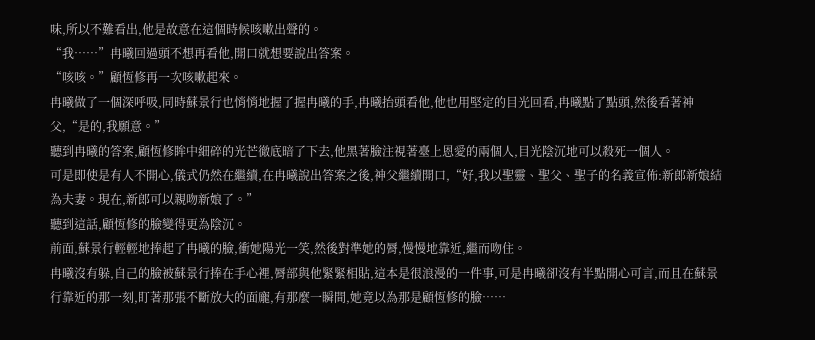味,所以不難看出,他是故意在這個時候咳嗽出聲的。
“我……”冉曦回過頭不想再看他,開口就想要說出答案。
“咳咳。”顧恆修再一次咳嗽起來。
冉曦做了一個深呼吸,同時蘇景行也悄悄地握了握冉曦的手,冉曦抬頭看他,他也用堅定的目光回看,冉曦點了點頭,然後看著神父,“是的,我願意。”
聽到冉曦的答案,顧恆修眸中細碎的光芒徹底暗了下去,他黑著臉注視著臺上恩愛的兩個人,目光陰沉地可以殺死一個人。
可是即使是有人不開心,儀式仍然在繼續,在冉曦說出答案之後,神父繼續開口,“好,我以聖靈、聖父、聖子的名義宣佈:新郎新娘結為夫妻。現在,新郎可以親吻新娘了。”
聽到這話,顧恆修的臉變得更為陰沉。
前面,蘇景行輕輕地捧起了冉曦的臉,衝她陽光一笑,然後對準她的脣,慢慢地靠近,繼而吻住。
冉曦沒有躲,自己的臉被蘇景行捧在手心裡,脣部與他緊緊相貼,這本是很浪漫的一件事,可是冉曦卻沒有半點開心可言,而且在蘇景行靠近的那一刻,盯著那張不斷放大的面龐,有那麼一瞬間,她竟以為那是顧恆修的臉……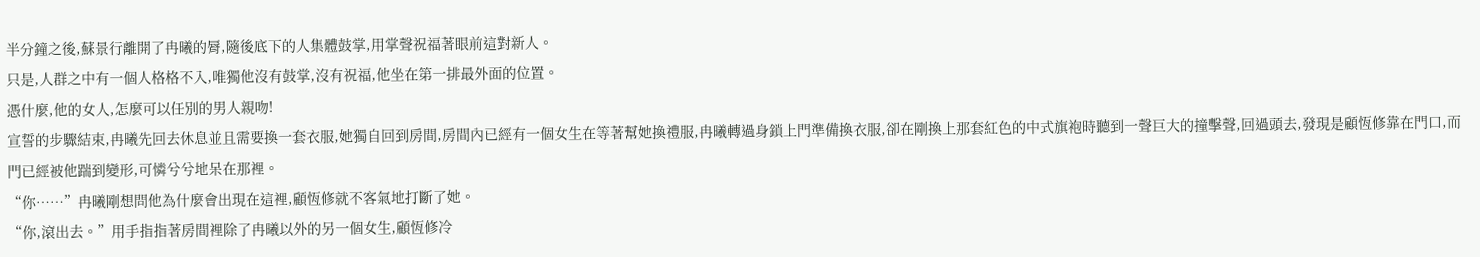半分鐘之後,蘇景行離開了冉曦的脣,隨後底下的人集體鼓掌,用掌聲祝福著眼前這對新人。
只是,人群之中有一個人格格不入,唯獨他沒有鼓掌,沒有祝福,他坐在第一排最外面的位置。
憑什麼,他的女人,怎麼可以任別的男人親吻!
宣誓的步驟結束,冉曦先回去休息並且需要換一套衣服,她獨自回到房間,房間內已經有一個女生在等著幫她換禮服,冉曦轉過身鎖上門準備換衣服,卻在剛換上那套紅色的中式旗袍時聽到一聲巨大的撞擊聲,回過頭去,發現是顧恆修靠在門口,而門已經被他踹到變形,可憐兮兮地呆在那裡。
“你……”冉曦剛想問他為什麼會出現在這裡,顧恆修就不客氣地打斷了她。
“你,滾出去。”用手指指著房間裡除了冉曦以外的另一個女生,顧恆修冷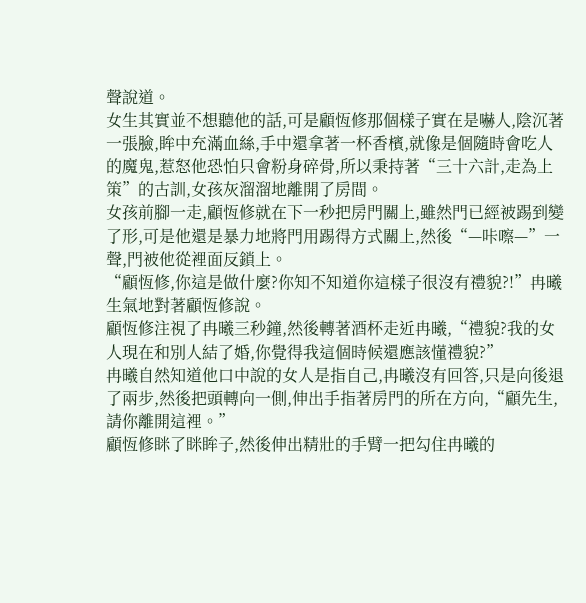聲說道。
女生其實並不想聽他的話,可是顧恆修那個樣子實在是嚇人,陰沉著一張臉,眸中充滿血絲,手中還拿著一杯香檳,就像是個隨時會吃人的魔鬼,惹怒他恐怕只會粉身碎骨,所以秉持著“三十六計,走為上策”的古訓,女孩灰溜溜地離開了房間。
女孩前腳一走,顧恆修就在下一秒把房門關上,雖然門已經被踢到變了形,可是他還是暴力地將門用踢得方式關上,然後“—咔嚓—”一聲,門被他從裡面反鎖上。
“顧恆修,你這是做什麼?你知不知道你這樣子很沒有禮貌?!”冉曦生氣地對著顧恆修說。
顧恆修注視了冉曦三秒鐘,然後轉著酒杯走近冉曦,“禮貌?我的女人現在和別人結了婚,你覺得我這個時候還應該懂禮貌?”
冉曦自然知道他口中說的女人是指自己,冉曦沒有回答,只是向後退了兩步,然後把頭轉向一側,伸出手指著房門的所在方向,“顧先生,請你離開這裡。”
顧恆修眯了眯眸子,然後伸出精壯的手臂一把勾住冉曦的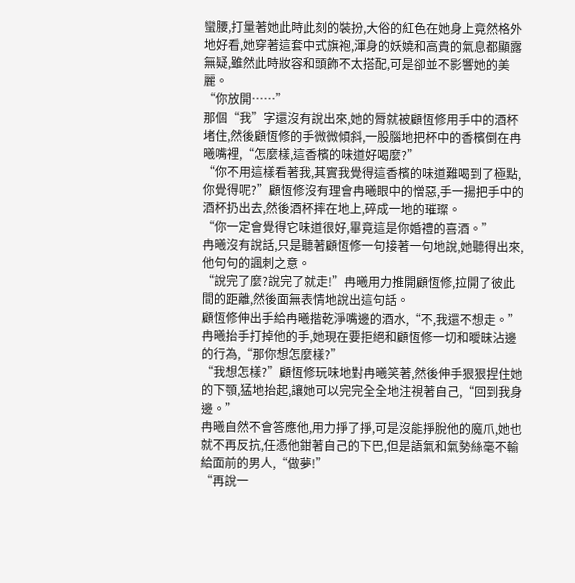蠻腰,打量著她此時此刻的裝扮,大俗的紅色在她身上竟然格外地好看,她穿著這套中式旗袍,渾身的妖嬈和高貴的氣息都顯露無疑,雖然此時妝容和頭飾不太搭配,可是卻並不影響她的美麗。
“你放開……”
那個“我”字還沒有說出來,她的脣就被顧恆修用手中的酒杯堵住,然後顧恆修的手微微傾斜,一股腦地把杯中的香檳倒在冉曦嘴裡,“怎麼樣,這香檳的味道好喝麼?”
“你不用這樣看著我,其實我覺得這香檳的味道難喝到了極點,你覺得呢?”顧恆修沒有理會冉曦眼中的憎惡,手一揚把手中的酒杯扔出去,然後酒杯摔在地上,碎成一地的璀璨。
“你一定會覺得它味道很好,畢竟這是你婚禮的喜酒。”
冉曦沒有說話,只是聽著顧恆修一句接著一句地說,她聽得出來,他句句的諷刺之意。
“說完了麼?說完了就走!”冉曦用力推開顧恆修,拉開了彼此間的距離,然後面無表情地說出這句話。
顧恆修伸出手給冉曦揩乾淨嘴邊的酒水,“不,我還不想走。”
冉曦抬手打掉他的手,她現在要拒絕和顧恆修一切和曖昧沾邊的行為,“那你想怎麼樣?”
“我想怎樣?”顧恆修玩味地對冉曦笑著,然後伸手狠狠捏住她的下顎,猛地抬起,讓她可以完完全全地注視著自己,“回到我身邊。”
冉曦自然不會答應他,用力掙了掙,可是沒能掙脫他的魔爪,她也就不再反抗,任憑他鉗著自己的下巴,但是語氣和氣勢絲毫不輸給面前的男人,“做夢!”
“再說一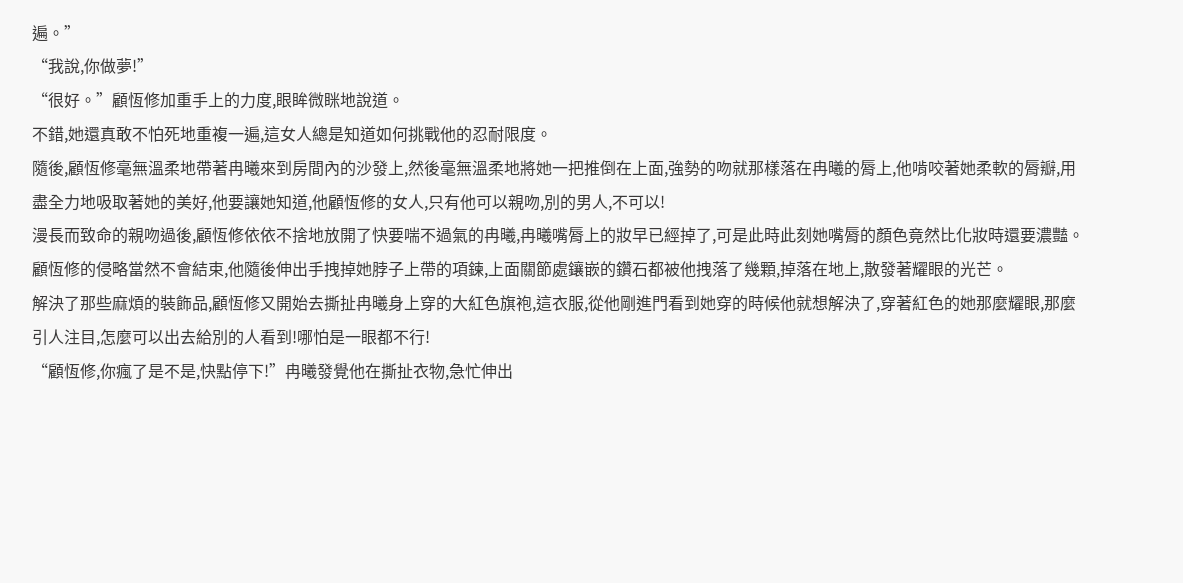遍。”
“我說,你做夢!”
“很好。”顧恆修加重手上的力度,眼眸微眯地說道。
不錯,她還真敢不怕死地重複一遍,這女人總是知道如何挑戰他的忍耐限度。
隨後,顧恆修毫無溫柔地帶著冉曦來到房間內的沙發上,然後毫無溫柔地將她一把推倒在上面,強勢的吻就那樣落在冉曦的脣上,他啃咬著她柔軟的脣瓣,用盡全力地吸取著她的美好,他要讓她知道,他顧恆修的女人,只有他可以親吻,別的男人,不可以!
漫長而致命的親吻過後,顧恆修依依不捨地放開了快要喘不過氣的冉曦,冉曦嘴脣上的妝早已經掉了,可是此時此刻她嘴脣的顏色竟然比化妝時還要濃豔。
顧恆修的侵略當然不會結束,他隨後伸出手拽掉她脖子上帶的項鍊,上面關節處鑲嵌的鑽石都被他拽落了幾顆,掉落在地上,散發著耀眼的光芒。
解決了那些麻煩的裝飾品,顧恆修又開始去撕扯冉曦身上穿的大紅色旗袍,這衣服,從他剛進門看到她穿的時候他就想解決了,穿著紅色的她那麼耀眼,那麼引人注目,怎麼可以出去給別的人看到!哪怕是一眼都不行!
“顧恆修,你瘋了是不是,快點停下!”冉曦發覺他在撕扯衣物,急忙伸出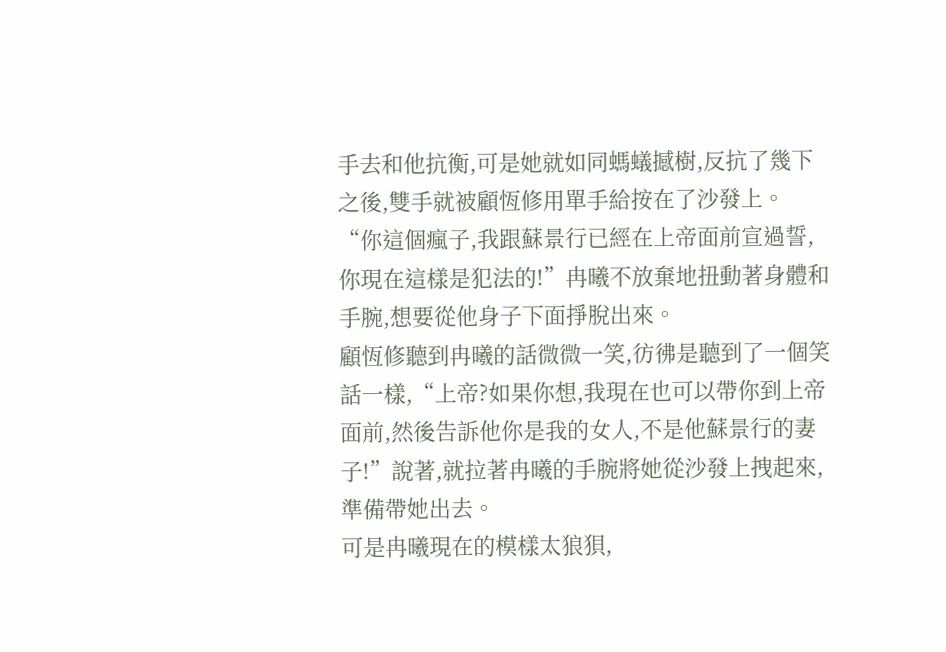手去和他抗衡,可是她就如同螞蟻撼樹,反抗了幾下之後,雙手就被顧恆修用單手給按在了沙發上。
“你這個瘋子,我跟蘇景行已經在上帝面前宣過誓,你現在這樣是犯法的!”冉曦不放棄地扭動著身體和
手腕,想要從他身子下面掙脫出來。
顧恆修聽到冉曦的話微微一笑,彷彿是聽到了一個笑話一樣,“上帝?如果你想,我現在也可以帶你到上帝面前,然後告訴他你是我的女人,不是他蘇景行的妻子!”說著,就拉著冉曦的手腕將她從沙發上拽起來,準備帶她出去。
可是冉曦現在的模樣太狼狽,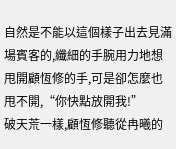自然是不能以這個樣子出去見滿場賓客的,纖細的手腕用力地想甩開顧恆修的手,可是卻怎麼也甩不開,“你快點放開我!”
破天荒一樣,顧恆修聽從冉曦的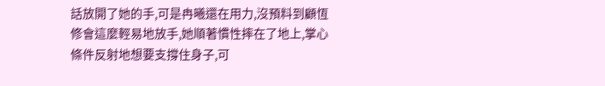話放開了她的手,可是冉曦還在用力,沒預料到顧恆修會這麼輕易地放手,她順著慣性摔在了地上,掌心條件反射地想要支撐住身子,可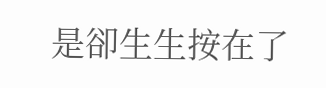是卻生生按在了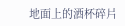地面上的酒杯碎片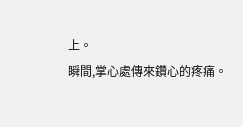上。
瞬間,掌心處傳來鑽心的疼痛。